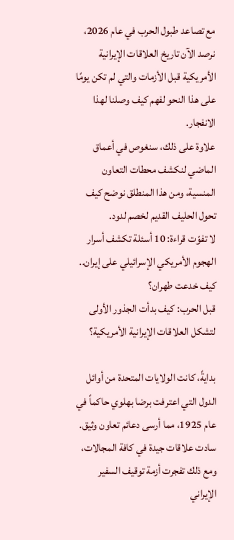مع تصاعد طبول الحرب في عام 2026، نرصد الآن تاريخ العلاقات الإيرانية الأمريكية قبل الأزمات والتي لم تكن يومًا على هذا النحو لفهم كيف وصلنا لهذا الانفجار.
علاوة على ذلك، سنغوص في أعماق الماضي لنكشف محطات التعاون المنسية، ومن هذا المنطلق نوضح كيف تحول الحليف القديم لخصم لدود.
لا تفوّت قراءة: 10 أسئلة تكشف أسرار الهجوم الأمريكي الإسرائيلي على إيران.. كيف خدعت طهران؟
قبل الحرب: كيف بدأت الجذور الأولى لتشكل العلاقات الإيرانية الأمريكية؟

بدايةً، كانت الولايات المتحدة من أوائل الدول التي اعترفت برضا بهلوي حاكماً في عام 1925، مما أرسى دعائم تعاون وثيق.
سادت علاقات جيدة في كافة المجالات، ومع ذلك تفجرت أزمة توقيف السفير الإيراني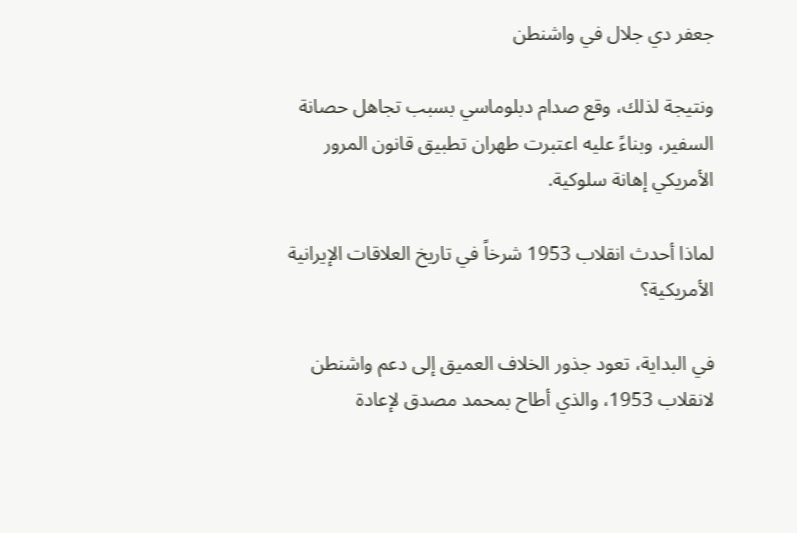جعفر دي جلال في واشنطن

ونتيجة لذلك، وقع صدام دبلوماسي بسبب تجاهل حصانة السفير، وبناءً عليه اعتبرت طهران تطبيق قانون المرور الأمريكي إهانة سلوكية.

لماذا أحدث انقلاب 1953 شرخاً في تاريخ العلاقات الإيرانية الأمريكية؟

في البداية، تعود جذور الخلاف العميق إلى دعم واشنطن لانقلاب 1953، والذي أطاح بمحمد مصدق لإعادة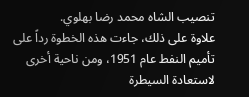تنصيب الشاه محمد رضا بهلوي.
علاوة على ذلك، جاءت هذه الخطوة رداً على تأميم النفط عام 1951، ومن ناحية أخرى لاستعادة السيطرة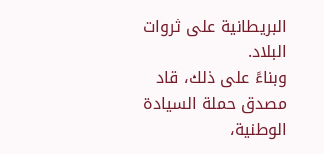البريطانية على ثروات البلاد.
وبناءً على ذلك، قاد مصدق حملة السيادة الوطنية،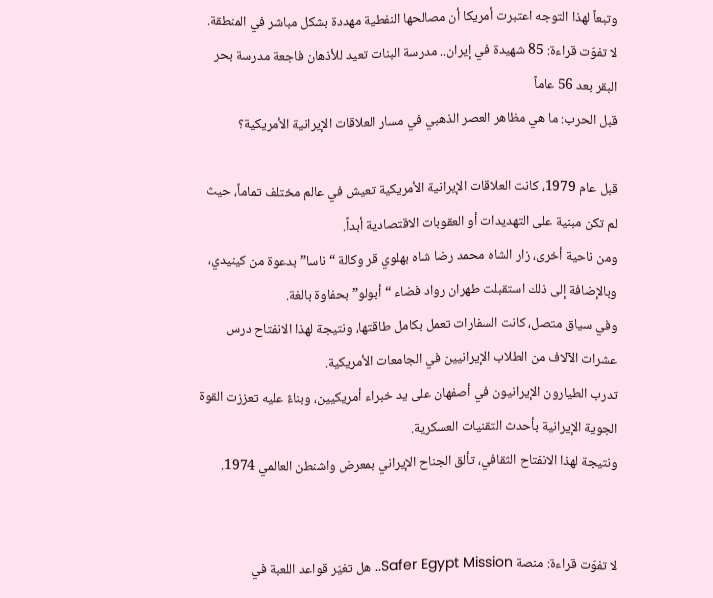وتبعاً لهذا التوجه اعتبرت أمريكا أن مصالحها النفطية مهددة بشكل مباشر في المنطقة.
لا تفوّت قراءة: 85 شهيدة في إيران.. مدرسة البنات تعيد للأذهان فاجعة مدرسة بحر البقر بعد 56 عاماً
قبل الحرب: ما هي مظاهر العصر الذهبي في مسار العلاقات الإيرانية الأمريكية؟

قبل عام 1979، كانت العلاقات الإيرانية الأمريكية تعيش في عالم مختلف تماماً، حيث لم تكن مبنية على التهديدات أو العقوبات الاقتصادية أبداً.
ومن ناحية أخرى، زار الشاه محمد رضا شاه بهلوي قر وكالة “ناسا” بدعوة من كينيدي، وبالإضافة إلى ذلك استقبلت طهران رواد فضاء “أبولو” بحفاوة بالغة.
وفي سياق متصل، كانت السفارات تعمل بكامل طاقتها، ونتيجة لهذا الانفتاح درس عشرات الآلاف من الطلاب الإيرانيين في الجامعات الأمريكية.
تدرب الطيارون الإيرانيون في أصفهان على يد خبراء أمريكيين، وبناءً عليه تعززت القوة الجوية الإيرانية بأحدث التقنيات العسكرية.
ونتيجة لهذا الانفتاح الثقافي، تألق الجناح الإيراني بمعرض واشنطن العالمي 1974.


لا تفوّت قراءة: منصة Safer Egypt Mission.. هل تغيّر قواعد اللعبة في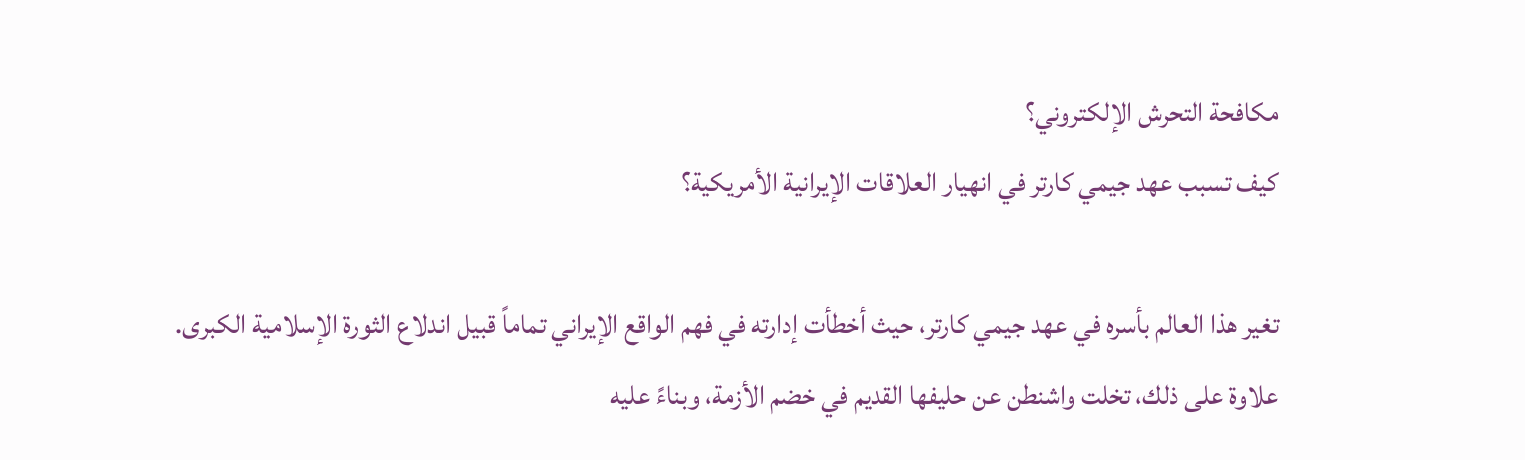مكافحة التحرش الإلكتروني؟
كيف تسبب عهد جيمي كارتر في انهيار العلاقات الإيرانية الأمريكية؟

تغير هذا العالم بأسره في عهد جيمي كارتر، حيث أخطأت إدارته في فهم الواقع الإيراني تماماً قبيل اندلاع الثورة الإسلامية الكبرى.
علاوة على ذلك، تخلت واشنطن عن حليفها القديم في خضم الأزمة، وبناءً عليه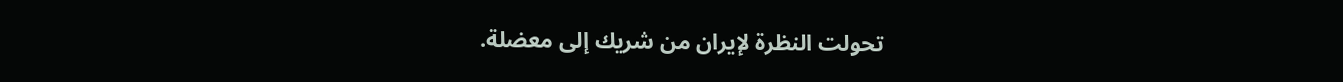تحولت النظرة لإيران من شريك إلى معضلة.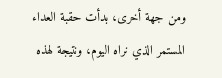ومن جهة أخرى، بدأت حقبة العداء المستمر الذي نراه اليوم، ونتيجة لهذه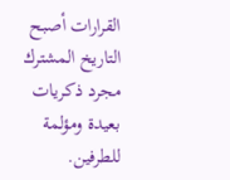القرارات أصبح التاريخ المشترك مجرد ذكريات بعيدة ومؤلمة للطرفين.